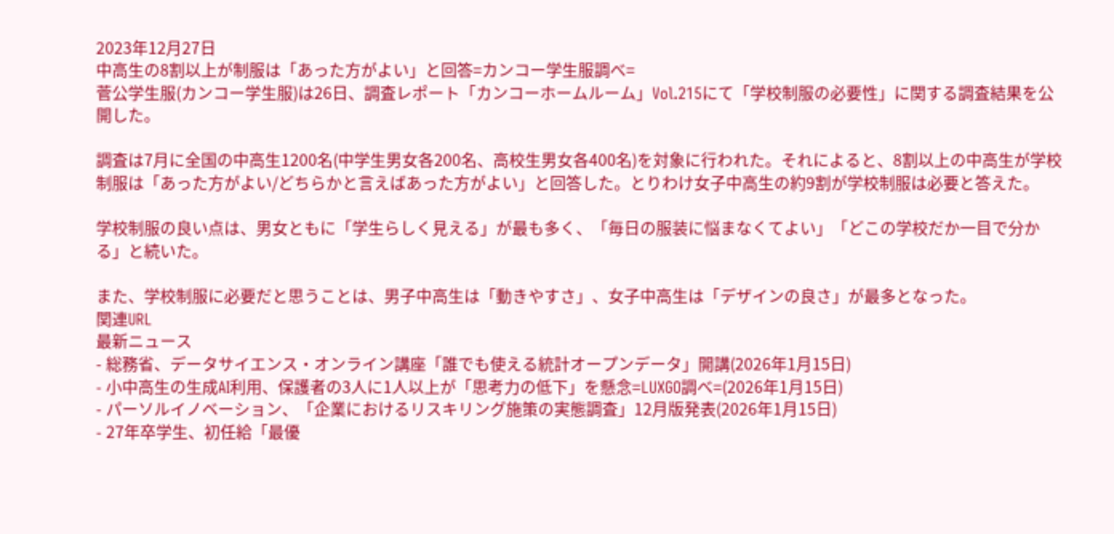2023年12月27日
中高生の8割以上が制服は「あった方がよい」と回答=カンコー学生服調べ=
菅公学生服(カンコー学生服)は26日、調査レポート「カンコーホームルーム」Vol.215にて「学校制服の必要性」に関する調査結果を公開した。

調査は7月に全国の中高生1200名(中学生男女各200名、高校生男女各400名)を対象に行われた。それによると、8割以上の中高生が学校制服は「あった方がよい/どちらかと言えばあった方がよい」と回答した。とりわけ女子中高生の約9割が学校制服は必要と答えた。

学校制服の良い点は、男女ともに「学生らしく見える」が最も多く、「毎日の服装に悩まなくてよい」「どこの学校だか一目で分かる」と続いた。

また、学校制服に必要だと思うことは、男子中高生は「動きやすさ」、女子中高生は「デザインの良さ」が最多となった。
関連URL
最新ニュース
- 総務省、データサイエンス・オンライン講座「誰でも使える統計オープンデータ」開講(2026年1月15日)
- 小中高生の生成AI利用、保護者の3人に1人以上が「思考力の低下」を懸念=LUXGO調べ=(2026年1月15日)
- パーソルイノベーション、「企業におけるリスキリング施策の実態調査」12月版発表(2026年1月15日)
- 27年卒学生、初任給「最優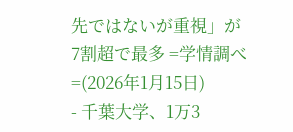先ではないが重視」が7割超で最多 =学情調べ=(2026年1月15日)
- 千葉大学、1万3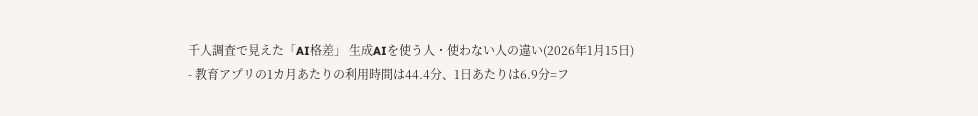千人調査で見えた「AI格差」 生成AIを使う人・使わない人の違い(2026年1月15日)
- 教育アプリの1カ月あたりの利用時間は44.4分、1日あたりは6.9分=フ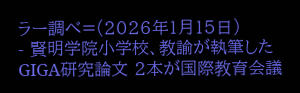ラー調べ=(2026年1月15日)
- 賢明学院小学校、教諭が執筆したGIGA研究論文 2本が国際教育会議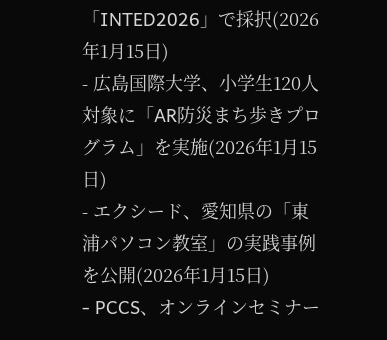「INTED2026」で採択(2026年1月15日)
- 広島国際大学、小学生120人対象に「AR防災まち歩きプログラム」を実施(2026年1月15日)
- エクシード、愛知県の「東浦パソコン教室」の実践事例を公開(2026年1月15日)
- PCCS、オンラインセミナー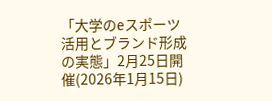「大学のeスポーツ活用とブランド形成の実態」2月25日開催(2026年1月15日)